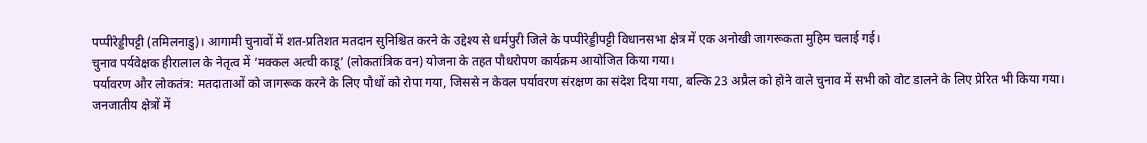पप्पीरेड्डीपट्टी (तमिलनाडु)। आगामी चुनावों में शत-प्रतिशत मतदान सुनिश्चित करने के उद्देश्य से धर्मपुरी जिले के पप्पीरेड्डीपट्टी विधानसभा क्षेत्र में एक अनोखी जागरूकता मुहिम चलाई गई।
चुनाव पर्यवेक्षक हीरालाल के नेतृत्व में ‘मक्कल अत्ची काडू’ (लोकतांत्रिक वन) योजना के तहत पौधरोपण कार्यक्रम आयोजित किया गया।
पर्यावरण और लोकतंत्र: मतदाताओं को जागरूक करने के लिए पौधों को रोपा गया, जिससे न केवल पर्यावरण संरक्षण का संदेश दिया गया, बल्कि 23 अप्रैल को होने वाले चुनाव में सभी को वोट डालने के लिए प्रेरित भी किया गया।
जनजातीय क्षेत्रों में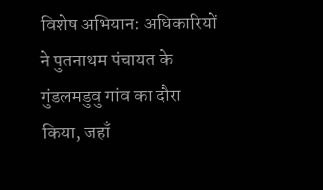विशेष अभियान: अधिकारियों ने पुतनाथम पंचायत के गुंडलमडुवु गांव का दौरा किया, जहाँ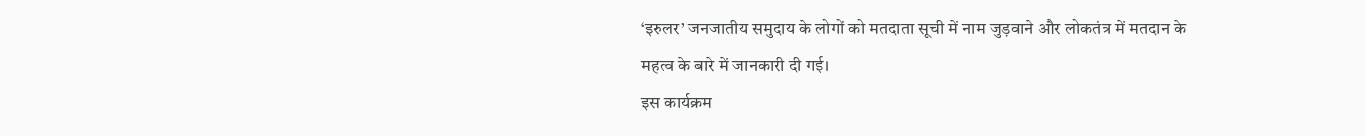‘इरुलर’ जनजातीय समुदाय के लोगों को मतदाता सूची में नाम जुड़वाने और लोकतंत्र में मतदान के महत्व के बारे में जानकारी दी गई।
इस कार्यक्रम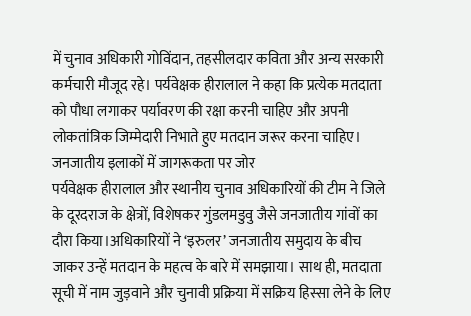में चुनाव अधिकारी गोविंदान, तहसीलदार कविता और अन्य सरकारी कर्मचारी मौजूद रहे। पर्यवेक्षक हीरालाल ने कहा कि प्रत्येक मतदाता को पौधा लगाकर पर्यावरण की रक्षा करनी चाहिए और अपनी लोकतांत्रिक जिम्मेदारी निभाते हुए मतदान जरूर करना चाहिए।
जनजातीय इलाकों में जागरूकता पर जोर
पर्यवेक्षक हीरालाल और स्थानीय चुनाव अधिकारियों की टीम ने जिले के दूरदराज के क्षेत्रों, विशेषकर गुंडलमडुवु जैसे जनजातीय गांवों का दौरा किया।अधिकारियों ने ‘इरुलर’ जनजातीय समुदाय के बीच जाकर उन्हें मतदान के महत्व के बारे में समझाया। साथ ही, मतदाता सूची में नाम जुड़वाने और चुनावी प्रक्रिया में सक्रिय हिस्सा लेने के लिए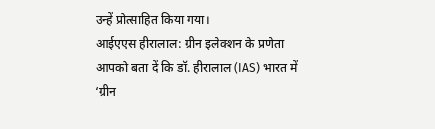उन्हें प्रोत्साहित किया गया।
आईएएस हीरालाल: ग्रीन इलेक्शन के प्रणेता
आपको बता दें कि डॉ. हीरालाल (IAS) भारत में ‘ग्रीन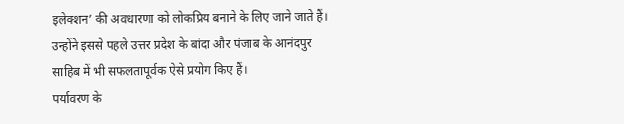इलेक्शन’ की अवधारणा को लोकप्रिय बनाने के लिए जाने जाते हैं। उन्होंने इससे पहले उत्तर प्रदेश के बांदा और पंजाब के आनंदपुर साहिब में भी सफलतापूर्वक ऐसे प्रयोग किए हैं।
पर्यावरण के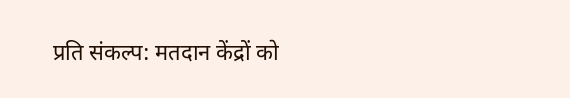प्रति संकल्प: मतदान केंद्रों को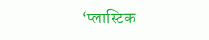‘प्लास्टिक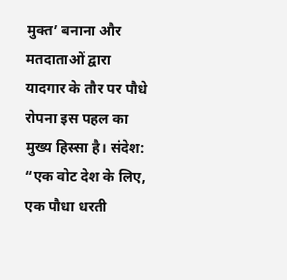मुक्त’ बनाना और मतदाताओं द्वारा यादगार के तौर पर पौधे रोपना इस पहल का मुख्य हिस्सा है। संदेश: “एक वोट देश के लिए, एक पौधा धरती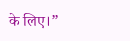के लिए।”